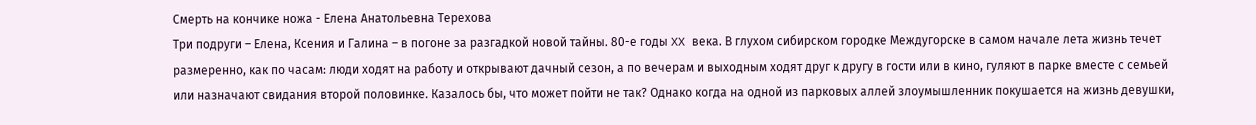Смерть на кончике ножа - Елена Анатольевна Терехова
Три подруги – Елена, Ксения и Галина – в погоне за разгадкой новой тайны. 80-е годы XX века. В глухом сибирском городке Междугорске в самом начале лета жизнь течет размеренно, как по часам: люди ходят на работу и открывают дачный сезон, а по вечерам и выходным ходят друг к другу в гости или в кино, гуляют в парке вместе с семьей или назначают свидания второй половинке. Казалось бы, что может пойти не так? Однако когда на одной из парковых аллей злоумышленник покушается на жизнь девушки,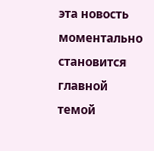эта новость моментально становится главной темой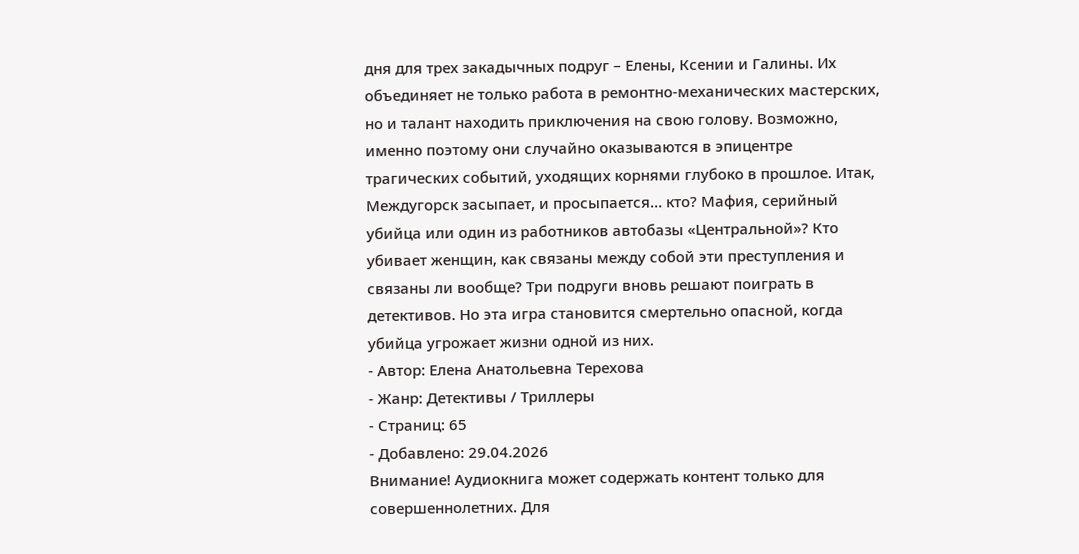дня для трех закадычных подруг – Елены, Ксении и Галины. Их объединяет не только работа в ремонтно-механических мастерских, но и талант находить приключения на свою голову. Возможно, именно поэтому они случайно оказываются в эпицентре трагических событий, уходящих корнями глубоко в прошлое. Итак, Междугорск засыпает, и просыпается… кто? Мафия, серийный убийца или один из работников автобазы «Центральной»? Кто убивает женщин, как связаны между собой эти преступления и связаны ли вообще? Три подруги вновь решают поиграть в детективов. Но эта игра становится смертельно опасной, когда убийца угрожает жизни одной из них.
- Автор: Елена Анатольевна Терехова
- Жанр: Детективы / Триллеры
- Страниц: 65
- Добавлено: 29.04.2026
Внимание! Аудиокнига может содержать контент только для совершеннолетних. Для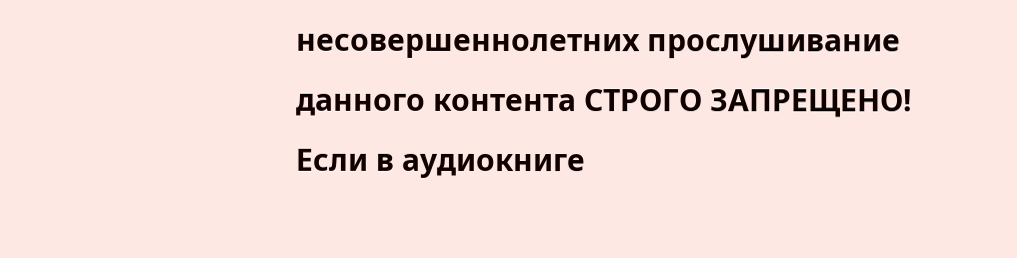несовершеннолетних прослушивание данного контента СТРОГО ЗАПРЕЩЕНО! Если в аудиокниге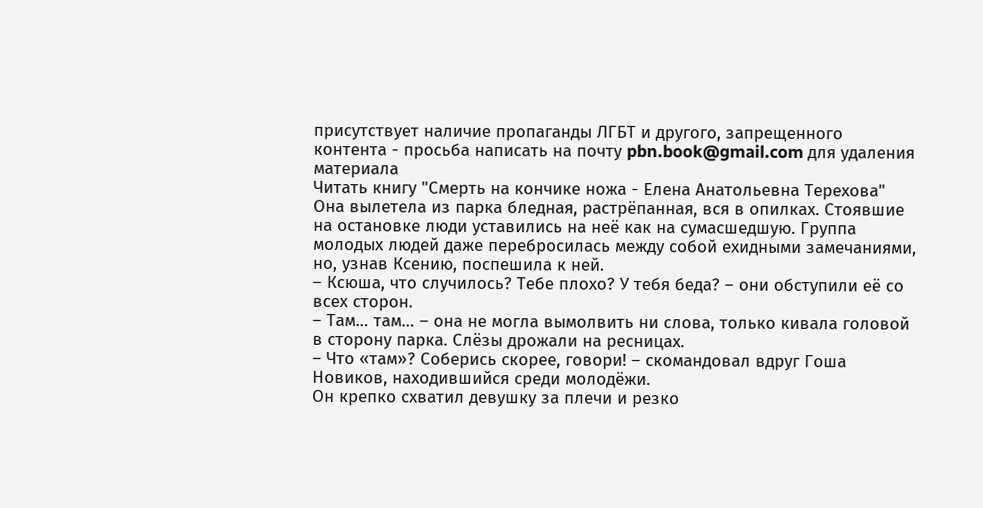присутствует наличие пропаганды ЛГБТ и другого, запрещенного контента - просьба написать на почту pbn.book@gmail.com для удаления материала
Читать книгу "Смерть на кончике ножа - Елена Анатольевна Терехова"
Она вылетела из парка бледная, растрёпанная, вся в опилках. Стоявшие на остановке люди уставились на неё как на сумасшедшую. Группа молодых людей даже перебросилась между собой ехидными замечаниями, но, узнав Ксению, поспешила к ней.
– Ксюша, что случилось? Тебе плохо? У тебя беда? – они обступили её со всех сторон.
– Там… там… – она не могла вымолвить ни слова, только кивала головой в сторону парка. Слёзы дрожали на ресницах.
– Что «там»? Соберись скорее, говори! – скомандовал вдруг Гоша Новиков, находившийся среди молодёжи.
Он крепко схватил девушку за плечи и резко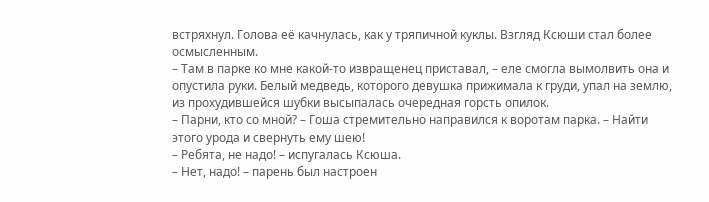встряхнул. Голова её качнулась, как у тряпичной куклы. Взгляд Ксюши стал более осмысленным.
– Там в парке ко мне какой-то извращенец приставал, – еле смогла вымолвить она и опустила руки. Белый медведь, которого девушка прижимала к груди, упал на землю, из прохудившейся шубки высыпалась очередная горсть опилок.
– Парни, кто со мной? – Гоша стремительно направился к воротам парка. – Найти этого урода и свернуть ему шею!
– Ребята, не надо! – испугалась Ксюша.
– Нет, надо! – парень был настроен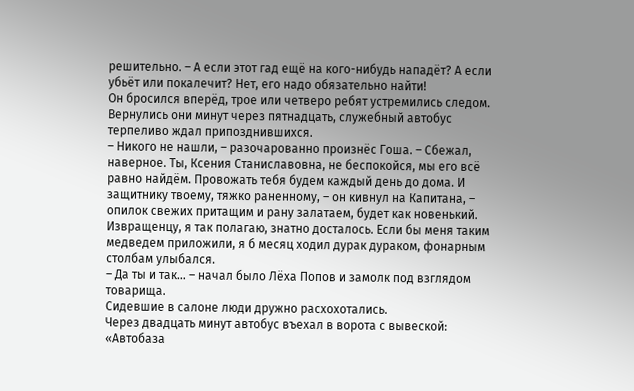решительно. – А если этот гад ещё на кого-нибудь нападёт? А если убьёт или покалечит? Нет, его надо обязательно найти!
Он бросился вперёд, трое или четверо ребят устремились следом.
Вернулись они минут через пятнадцать, служебный автобус терпеливо ждал припозднившихся.
– Никого не нашли, – разочарованно произнёс Гоша. – Сбежал, наверное. Ты, Ксения Станиславовна, не беспокойся, мы его всё равно найдём. Провожать тебя будем каждый день до дома. И защитнику твоему, тяжко раненному, – он кивнул на Капитана, – опилок свежих притащим и рану залатаем, будет как новенький. Извращенцу, я так полагаю, знатно досталось. Если бы меня таким медведем приложили, я б месяц ходил дурак дураком, фонарным столбам улыбался.
– Да ты и так… – начал было Лёха Попов и замолк под взглядом товарища.
Сидевшие в салоне люди дружно расхохотались.
Через двадцать минут автобус въехал в ворота с вывеской: «Автобаза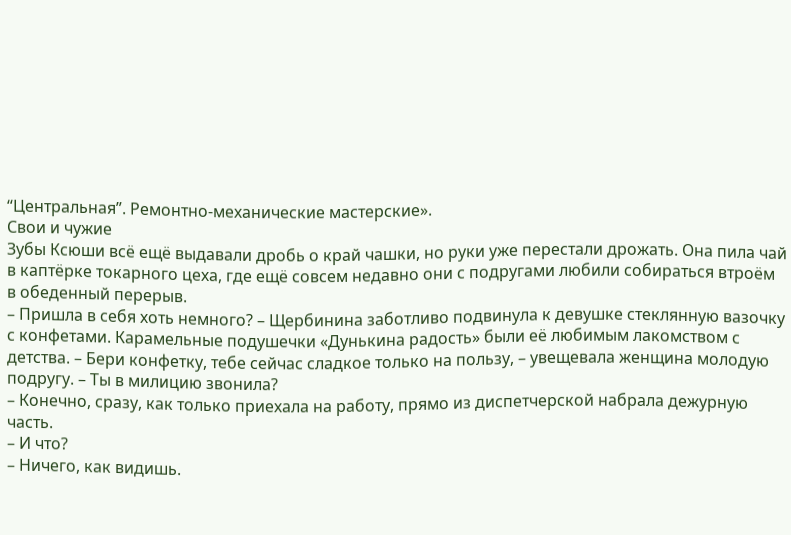“Центральная”. Ремонтно-механические мастерские».
Свои и чужие
Зубы Ксюши всё ещё выдавали дробь о край чашки, но руки уже перестали дрожать. Она пила чай в каптёрке токарного цеха, где ещё совсем недавно они с подругами любили собираться втроём в обеденный перерыв.
– Пришла в себя хоть немного? – Щербинина заботливо подвинула к девушке стеклянную вазочку с конфетами. Карамельные подушечки «Дунькина радость» были её любимым лакомством с детства. – Бери конфетку, тебе сейчас сладкое только на пользу, – увещевала женщина молодую подругу. – Ты в милицию звонила?
– Конечно, сразу, как только приехала на работу, прямо из диспетчерской набрала дежурную часть.
– И что?
– Ничего, как видишь.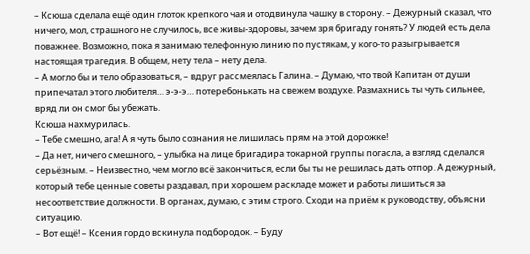– Ксюша сделала ещё один глоток крепкого чая и отодвинула чашку в сторону. – Дежурный сказал, что ничего, мол, страшного не случилось, все живы-здоровы, зачем зря бригаду гонять? У людей есть дела поважнее. Возможно, пока я занимаю телефонную линию по пустякам, у кого-то разыгрывается настоящая трагедия. В общем, нету тела – нету дела.
– А могло бы и тело образоваться, – вдруг рассмеялась Галина. – Думаю, что твой Капитан от души припечатал этого любителя… э-э-э… потеребонькать на свежем воздухе. Размахнись ты чуть сильнее, вряд ли он смог бы убежать.
Ксюша нахмурилась.
– Тебе смешно, ага! А я чуть было сознания не лишилась прям на этой дорожке!
– Да нет, ничего смешного, – улыбка на лице бригадира токарной группы погасла, а взгляд сделался серьёзным. – Неизвестно, чем могло всё закончиться, если бы ты не решилась дать отпор. А дежурный, который тебе ценные советы раздавал, при хорошем раскладе может и работы лишиться за несоответствие должности. В органах, думаю, с этим строго. Сходи на приём к руководству, объясни ситуацию.
– Вот ещё! – Ксения гордо вскинула подбородок. – Буду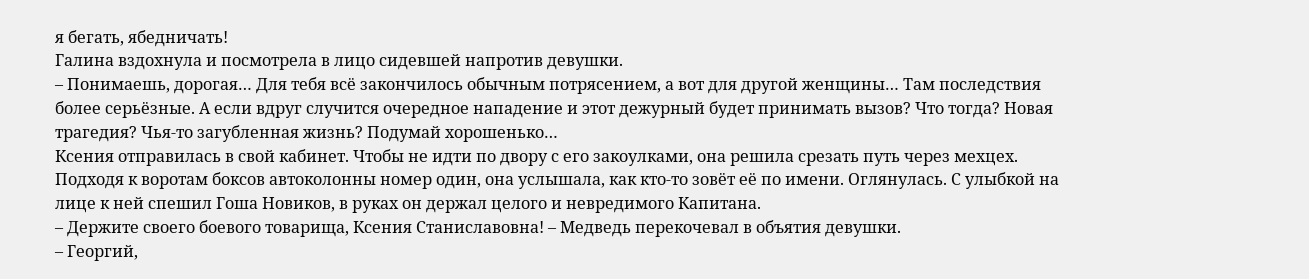я бегать, ябедничать!
Галина вздохнула и посмотрела в лицо сидевшей напротив девушки.
– Понимаешь, дорогая… Для тебя всё закончилось обычным потрясением, а вот для другой женщины… Там последствия более серьёзные. А если вдруг случится очередное нападение и этот дежурный будет принимать вызов? Что тогда? Новая трагедия? Чья-то загубленная жизнь? Подумай хорошенько…
Ксения отправилась в свой кабинет. Чтобы не идти по двору с его закоулками, она решила срезать путь через мехцех. Подходя к воротам боксов автоколонны номер один, она услышала, как кто-то зовёт её по имени. Оглянулась. С улыбкой на лице к ней спешил Гоша Новиков, в руках он держал целого и невредимого Капитана.
– Держите своего боевого товарища, Ксения Станиславовна! – Медведь перекочевал в объятия девушки.
– Георгий,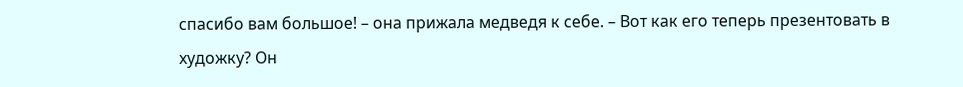спасибо вам большое! – она прижала медведя к себе. – Вот как его теперь презентовать в художку? Он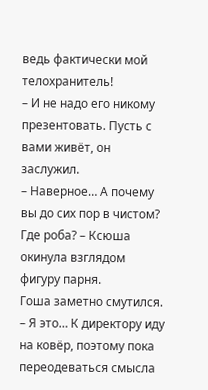ведь фактически мой телохранитель!
– И не надо его никому презентовать. Пусть с вами живёт, он заслужил.
– Наверное… А почему вы до сих пор в чистом? Где роба? – Ксюша окинула взглядом фигуру парня.
Гоша заметно смутился.
– Я это… К директору иду на ковёр, поэтому пока переодеваться смысла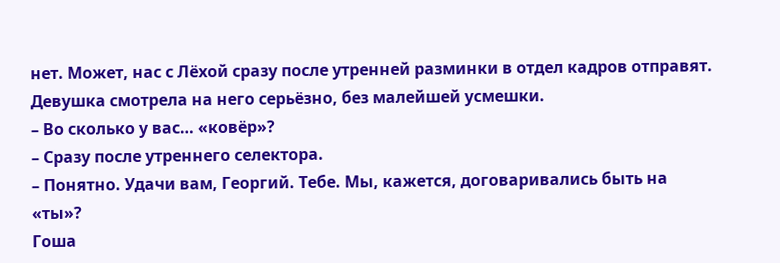нет. Может, нас с Лёхой сразу после утренней разминки в отдел кадров отправят.
Девушка смотрела на него серьёзно, без малейшей усмешки.
– Во сколько у вас… «ковёр»?
– Сразу после утреннего селектора.
– Понятно. Удачи вам, Георгий. Тебе. Мы, кажется, договаривались быть на «ты»?
Гоша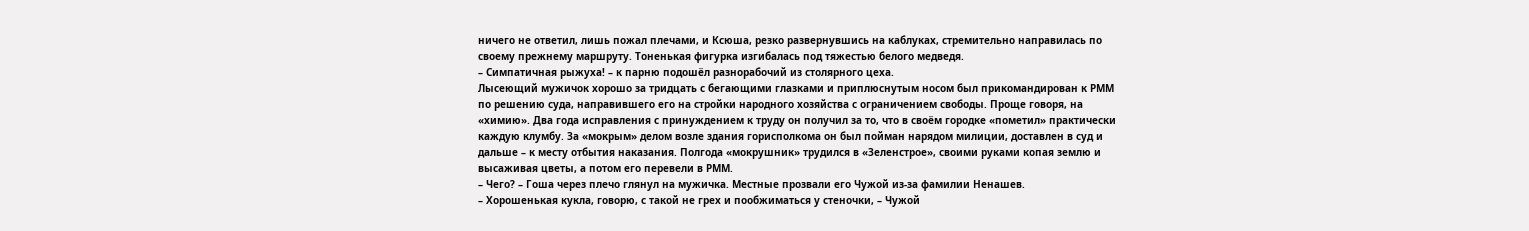ничего не ответил, лишь пожал плечами, и Ксюша, резко развернувшись на каблуках, стремительно направилась по своему прежнему маршруту. Тоненькая фигурка изгибалась под тяжестью белого медведя.
– Симпатичная рыжуха! – к парню подошёл разнорабочий из столярного цеха.
Лысеющий мужичок хорошо за тридцать с бегающими глазками и приплюснутым носом был прикомандирован к РММ по решению суда, направившего его на стройки народного хозяйства с ограничением свободы. Проще говоря, на «химию». Два года исправления с принуждением к труду он получил за то, что в своём городке «пометил» практически каждую клумбу. За «мокрым» делом возле здания горисполкома он был пойман нарядом милиции, доставлен в суд и дальше – к месту отбытия наказания. Полгода «мокрушник» трудился в «Зеленстрое», своими руками копая землю и высаживая цветы, а потом его перевели в РММ.
– Чего? – Гоша через плечо глянул на мужичка. Местные прозвали его Чужой из-за фамилии Ненашев.
– Хорошенькая кукла, говорю, с такой не грех и пообжиматься у стеночки, – Чужой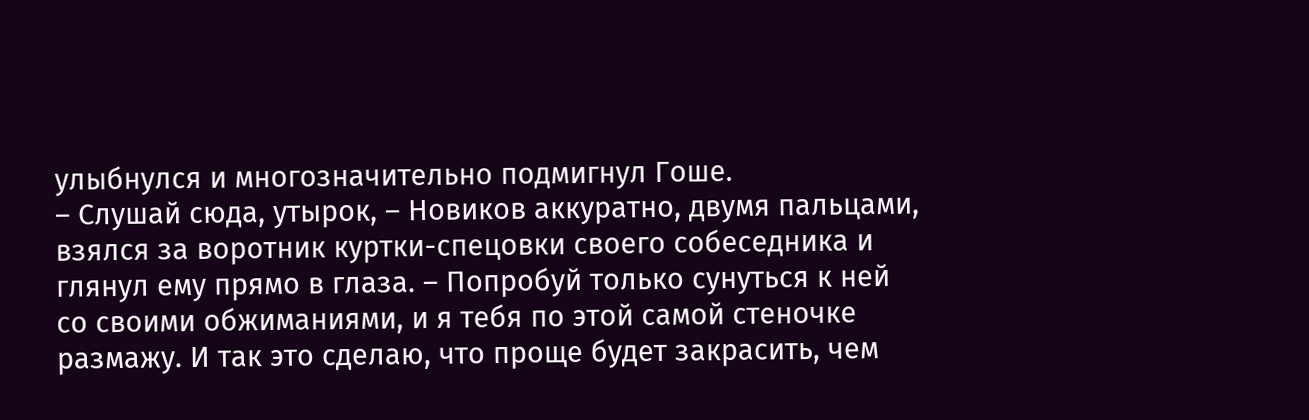улыбнулся и многозначительно подмигнул Гоше.
– Слушай сюда, утырок, – Новиков аккуратно, двумя пальцами, взялся за воротник куртки-спецовки своего собеседника и глянул ему прямо в глаза. – Попробуй только сунуться к ней со своими обжиманиями, и я тебя по этой самой стеночке размажу. И так это сделаю, что проще будет закрасить, чем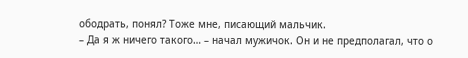ободрать, понял? Тоже мне, писающий мальчик.
– Да я ж ничего такого… – начал мужичок. Он и не предполагал, что о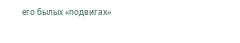его былых «подвигах»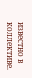известно в коллективе.